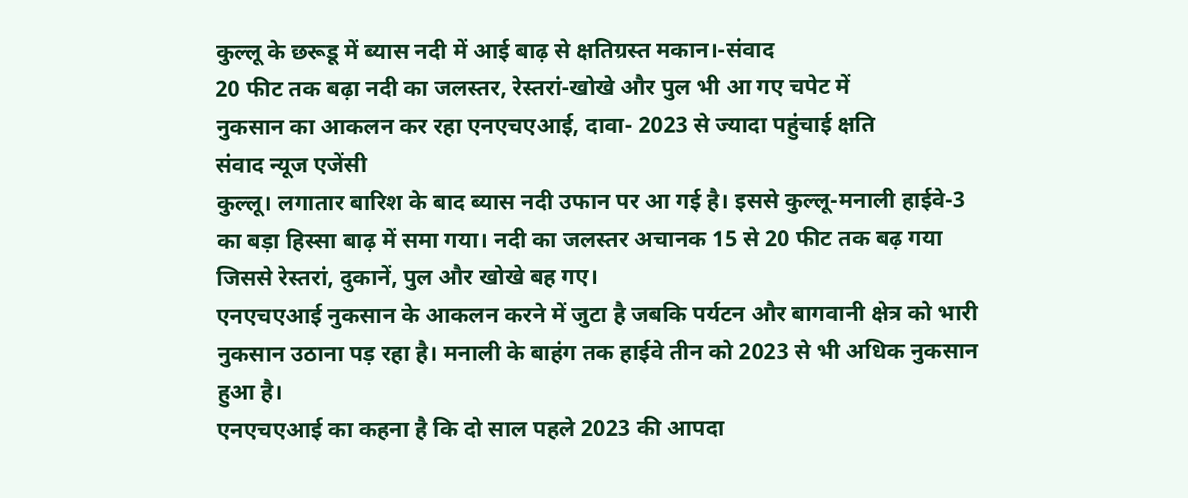कुल्लू के छरूडू में ब्यास नदी में आई बाढ़ से क्षतिग्रस्त मकान।-संवाद
20 फीट तक बढ़ा नदी का जलस्तर, रेस्तरां-खोखे और पुल भी आ गए चपेट में
नुकसान का आकलन कर रहा एनएचएआई, दावा- 2023 से ज्यादा पहुंचाई क्षति
संवाद न्यूज एजेंसी
कुल्लू। लगातार बारिश के बाद ब्यास नदी उफान पर आ गई है। इससे कुल्लू-मनाली हाईवे-3 का बड़ा हिस्सा बाढ़ में समा गया। नदी का जलस्तर अचानक 15 से 20 फीट तक बढ़ गया जिससे रेस्तरां, दुकानें, पुल और खोखे बह गए।
एनएचएआई नुकसान के आकलन करने में जुटा है जबकि पर्यटन और बागवानी क्षेत्र को भारी नुकसान उठाना पड़ रहा है। मनाली के बाहंग तक हाईवे तीन को 2023 से भी अधिक नुकसान हुआ है।
एनएचएआई का कहना है कि दो साल पहले 2023 की आपदा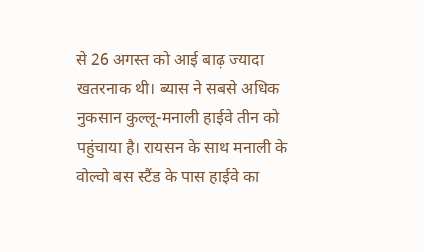से 26 अगस्त को आई बाढ़ ज्यादा खतरनाक थी। ब्यास ने सबसे अधिक नुकसान कुल्लू-मनाली हाईवे तीन को पहुंचाया है। रायसन के साथ मनाली के वोल्वो बस स्टैंड के पास हाईवे का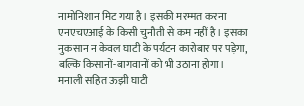नामोनिशान मिट गया है। इसकी मरम्मत करना एनएचएआई के किसी चुनौती से कम नहीं है। इसका नुकसान न केवल घाटी के पर्यटन कारोबार पर पड़ेगा, बल्कि किसानों-बागवानों को भी उठाना होगा। मनाली सहित ऊझी घाटी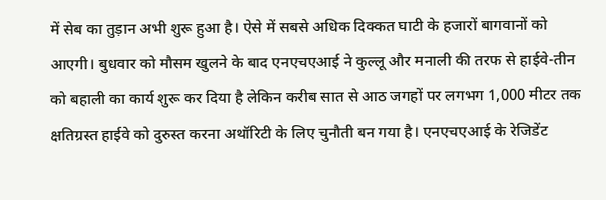में सेब का तुड़ान अभी शुरू हुआ है। ऐसे में सबसे अधिक दिक्कत घाटी के हजारों बागवानों को आएगी। बुधवार को मौसम खुलने के बाद एनएचएआई ने कुल्लू और मनाली की तरफ से हाईवे-तीन को बहाली का कार्य शुरू कर दिया है लेकिन करीब सात से आठ जगहों पर लगभग 1,000 मीटर तक क्षतिग्रस्त हाईवे को दुरुस्त करना अथॉरिटी के लिए चुनौती बन गया है। एनएचएआई के रेजिडेंट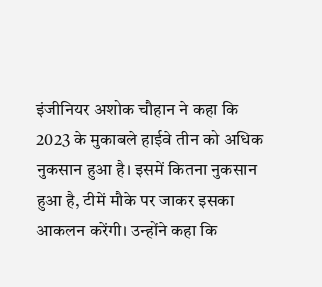इंजीनियर अशोक चौहान ने कहा कि 2023 के मुकाबले हाईवे तीन को अधिक नुकसान हुआ है। इसमें कितना नुकसान हुआ है, टीमें मौके पर जाकर इसका आकलन करेंगी। उन्होंने कहा कि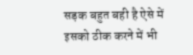सड़क बहुत बही है ऐसे में इसको ठीक करने में भी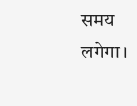समय लगेगा।